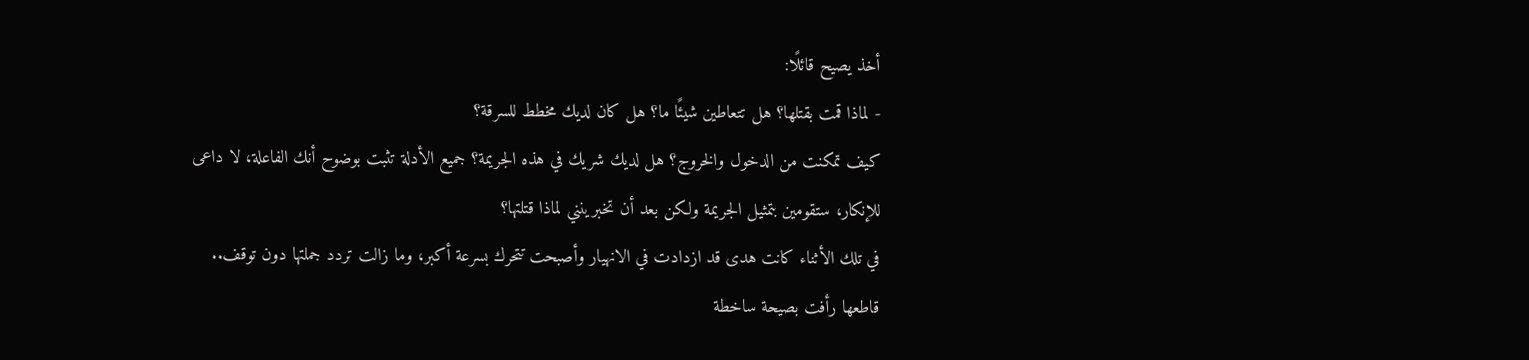أخذ يصيح قائلًا:
- لماذا قمت بقتلها؟ هل تتعاطين شيئًا ما؟ هل كان لديك مخطط للسرقة؟
كيف تمكنت من الدخول والخروج؟ هل لديك شريك في هذه الجريمة؟ جميع الأدلة تثبت بوضوح أنك الفاعلة، لا داعى للإنكار، ستقومين بتمثيل الجريمة ولكن بعد أن تخبرينني لماذا قتلتها؟
في تلك الأثناء كانت هدى قد ازدادت في الانهيار وأصبحت تتحرك بسرعة أكبر، وما زالت تردد جملتها دون توقف.. قاطعها رأفت بصيحة ساخطة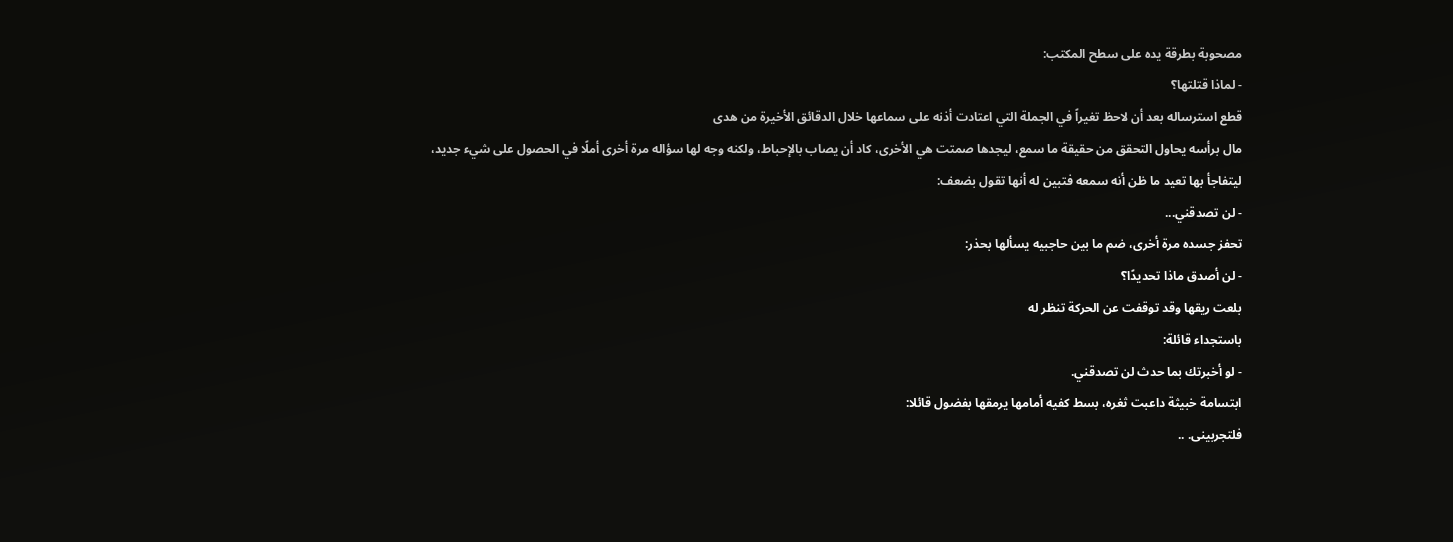مصحوبة بطرقة يده على سطح المكتب:
- لماذا قتلتها؟
قطع استرساله بعد أن لاحظ تغيراً في الجملة التي اعتادت أذنه على سماعها خلال الدقائق الأخيرة من هدى
مال برأسه يحاول التحقق من حقيقة ما سمع، ليجدها صمتت هي الأخرى، كاد أن يصاب بالإحباط، ولكنه وجه لها سؤاله مرة أخرى أملًا في الحصول على شيء جديد، ليتفاجأ بها تعيد ما ظن أنه سمعه فتبين له أنها تقول بضعف:
- لن تصدقني...
تحفز جسده مرة أخرى، ضم ما بين حاجبيه يسألها بحذر:
- لن أصدق ماذا تحديدًا؟
بلعت ريقها وقد توقفت عن الحركة تنظر له
باستجداء قائلة:
- لو أخبرتك بما حدث لن تصدقني.
ابتسامة خبيثة داعبت ثغره، بسط كفيه أمامها يرمقها بفضول قائلا:
فلتجربينى. ..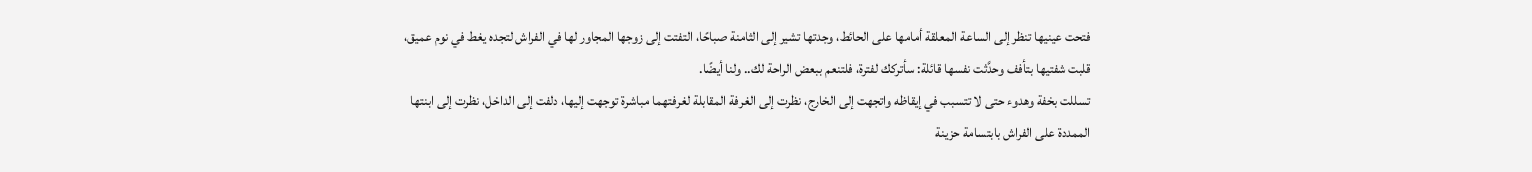فتحت عينيها تنظر إلى الساعة المعلقة أمامها على الحائط، وجدتها تشير إلى الثامنة صباحًا، التفتت إلى زوجها المجاور لها في الفراش لتجده يغط في نوم عميق، قلبت شفتيها بتأفف وحدَّثت نفسها قائلة: سأتركك لفترة، فلتنعم ببعض الراحة لك.. ولنا أيضًا.
تسللت بخفة وهدوء حتى لا تتسبب في إيقاظه واتجهت إلى الخارج، نظرت إلى الغرفة المقابلة لغرفتهما مباشرة توجهت إليها، دلفت إلى الداخل، نظرت إلى ابنتها الممددة على الفراش بابتسامة حزينة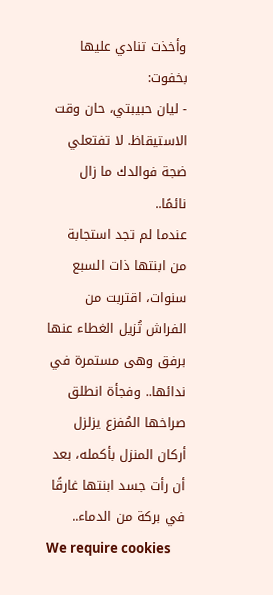وأخذت تنادي عليها بخفوت:
- ليان حبيبتي، حان وقت الاستيقاظ. لا تفتعلي ضجة فوالدك ما زال نائمًا..
عندما لم تجد استجابة من ابنتها ذات السبع سنوات، اقتربت من الفراش تُزيل الغطاء عنها برفق وهى مستمرة في ندائها.. وفجأة انطلق صراخها المُفزع يزلزل أركان المنزل بأكمله، بعد أن رأت جسد ابنتها غارقًا في بركة من الدماء..
We require cookies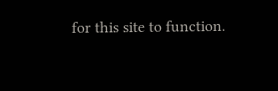for this site to function.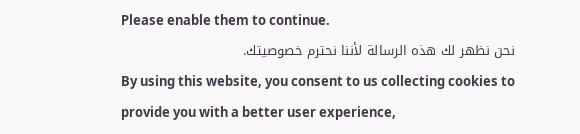Please enable them to continue.
نحن نظهر لك هذه الرسالة لأننا نحترم خصوصيتك.
By using this website, you consent to us collecting cookies to provide you with a better user experience,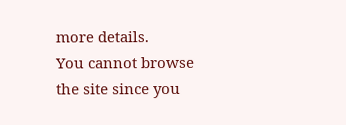more details.
You cannot browse the site since you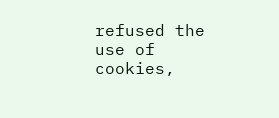refused the use of cookies,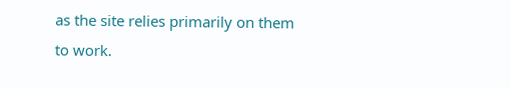as the site relies primarily on them to work.